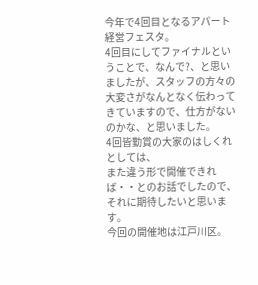今年で4回目となるアパート経営フェスタ。
4回目にしてファイナルということで、なんで?、と思いましたが、スタッフの方々の大変さがなんとなく伝わってきていますので、仕方がないのかな、と思いました。
4回皆勤賞の大家のはしくれとしては、
また違う形で開催できれば・・とのお話でしたので、それに期待したいと思います。
今回の開催地は江戸川区。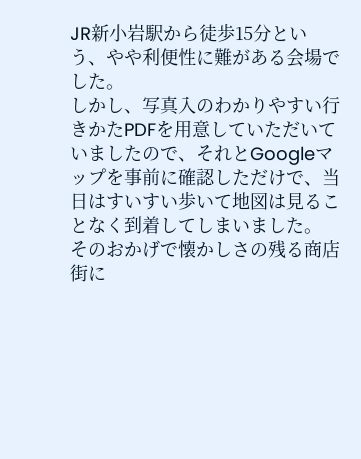JR新小岩駅から徒歩15分という、やや利便性に難がある会場でした。
しかし、写真入のわかりやすい行きかたPDFを用意していただいていましたので、それとGoogleマップを事前に確認しただけで、当日はすいすい歩いて地図は見ることなく到着してしまいました。
そのおかげで懐かしさの残る商店街に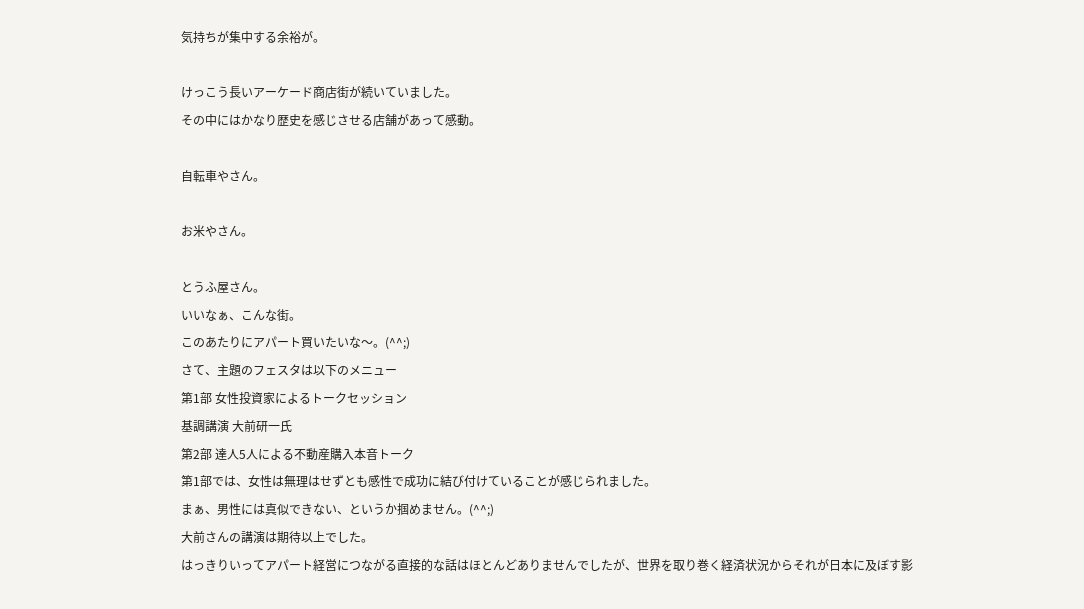気持ちが集中する余裕が。

けっこう長いアーケード商店街が続いていました。
その中にはかなり歴史を感じさせる店舗があって感動。

自転車やさん。

お米やさん。

とうふ屋さん。
いいなぁ、こんな街。
このあたりにアパート買いたいな〜。(^^;)
さて、主題のフェスタは以下のメニュー
第1部 女性投資家によるトークセッション
基調講演 大前研一氏
第2部 達人5人による不動産購入本音トーク
第1部では、女性は無理はせずとも感性で成功に結び付けていることが感じられました。
まぁ、男性には真似できない、というか掴めません。(^^;)
大前さんの講演は期待以上でした。
はっきりいってアパート経営につながる直接的な話はほとんどありませんでしたが、世界を取り巻く経済状況からそれが日本に及ぼす影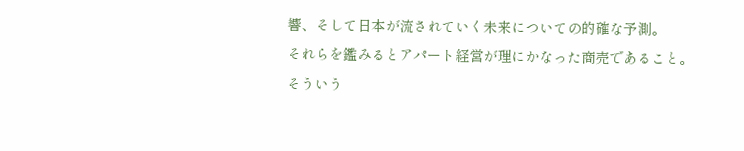響、そして日本が流されていく未来についての的確な予測。
それらを鑑みるとアパート経営が理にかなった商売であること。
そういう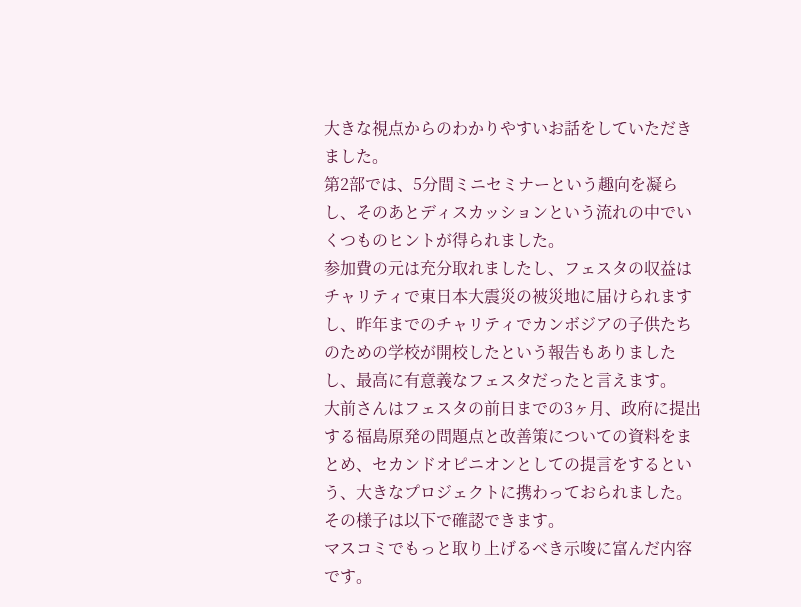大きな視点からのわかりやすいお話をしていただきました。
第2部では、5分間ミニセミナーという趣向を凝らし、そのあとディスカッションという流れの中でいくつものヒントが得られました。
参加費の元は充分取れましたし、フェスタの収益はチャリティで東日本大震災の被災地に届けられますし、昨年までのチャリティでカンボジアの子供たちのための学校が開校したという報告もありましたし、最高に有意義なフェスタだったと言えます。
大前さんはフェスタの前日までの3ヶ月、政府に提出する福島原発の問題点と改善策についての資料をまとめ、セカンドオピニオンとしての提言をするという、大きなプロジェクトに携わっておられました。
その様子は以下で確認できます。
マスコミでもっと取り上げるべき示唆に富んだ内容です。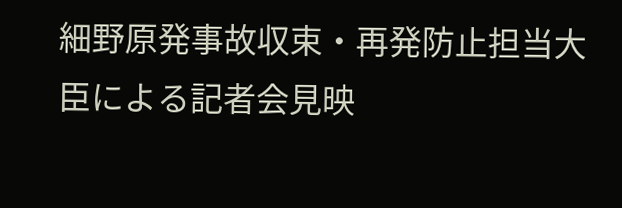細野原発事故収束・再発防止担当大臣による記者会見映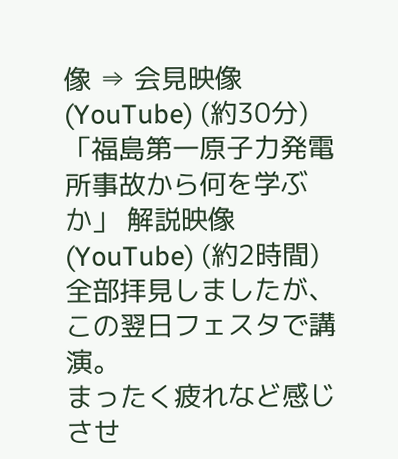像 ⇒ 会見映像(YouTube) (約30分)
「福島第一原子力発電所事故から何を学ぶか」 解説映像(YouTube) (約2時間)
全部拝見しましたが、この翌日フェスタで講演。
まったく疲れなど感じさせ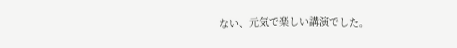ない、元気で楽しい講演でした。